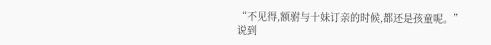“不见得,额驸与十妹订亲的时候,都还是孩童呢。”
说到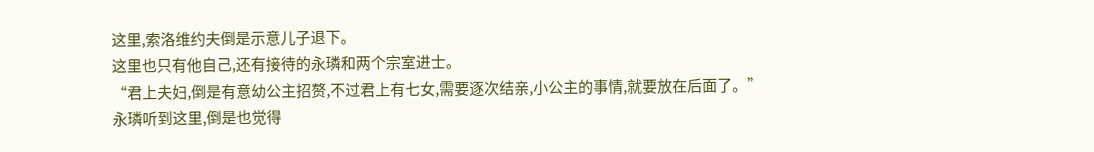这里,索洛维约夫倒是示意儿子退下。
这里也只有他自己,还有接待的永璘和两个宗室进士。
“君上夫妇,倒是有意幼公主招赘,不过君上有七女,需要逐次结亲,小公主的事情,就要放在后面了。”
永璘听到这里,倒是也觉得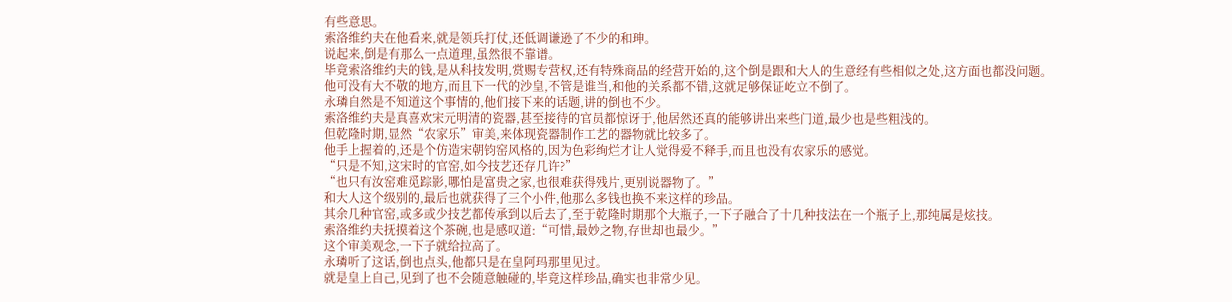有些意思。
索洛维约夫在他看来,就是领兵打仗,还低调谦逊了不少的和珅。
说起来,倒是有那么一点道理,虽然很不靠谱。
毕竟索洛维约夫的钱,是从科技发明,赏赐专营权,还有特殊商品的经营开始的,这个倒是跟和大人的生意经有些相似之处,这方面也都没问题。
他可没有大不敬的地方,而且下一代的沙皇,不管是谁当,和他的关系都不错,这就足够保证屹立不倒了。
永璘自然是不知道这个事情的,他们接下来的话题,讲的倒也不少。
索洛维约夫是真喜欢宋元明清的瓷器,甚至接待的官员都惊讶于,他居然还真的能够讲出来些门道,最少也是些粗浅的。
但乾隆时期,显然“农家乐”审美,来体现瓷器制作工艺的器物就比较多了。
他手上握着的,还是个仿造宋朝钧窑风格的,因为色彩绚烂才让人觉得爱不释手,而且也没有农家乐的感觉。
“只是不知,这宋时的官窑,如今技艺还存几许?”
“也只有汝窑难觅踪影,哪怕是富贵之家,也很难获得残片,更别说器物了。”
和大人这个级别的,最后也就获得了三个小件,他那么多钱也换不来这样的珍品。
其余几种官窑,或多或少技艺都传承到以后去了,至于乾隆时期那个大瓶子,一下子融合了十几种技法在一个瓶子上,那纯属是炫技。
索洛维约夫抚摸着这个茶碗,也是感叹道:“可惜,最妙之物,存世却也最少。”
这个审美观念,一下子就给拉高了。
永璘听了这话,倒也点头,他都只是在皇阿玛那里见过。
就是皇上自己,见到了也不会随意触碰的,毕竟这样珍品,确实也非常少见。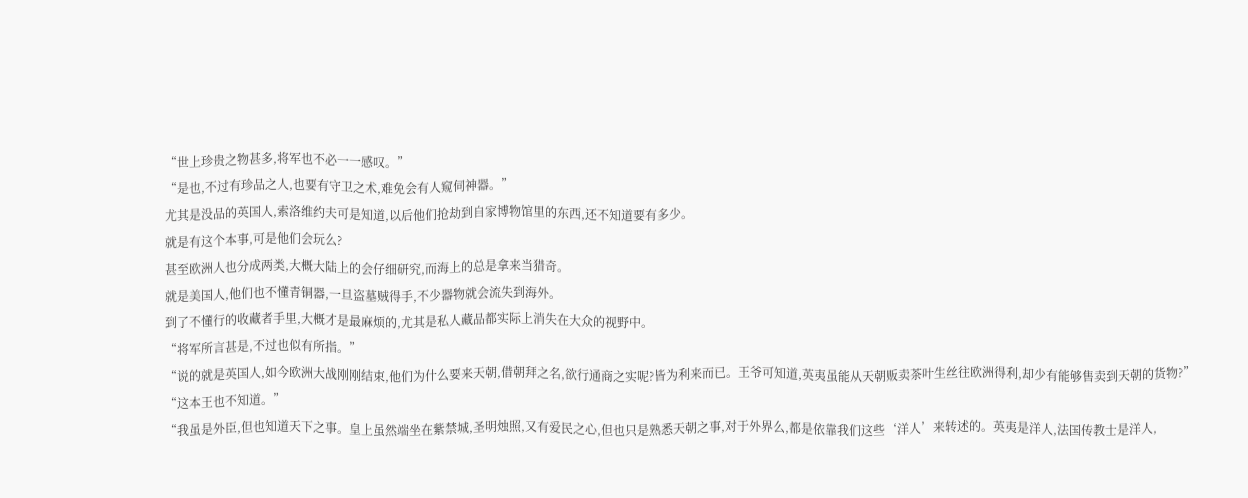“世上珍贵之物甚多,将军也不必一一感叹。”
“是也,不过有珍品之人,也要有守卫之术,难免会有人窥伺神器。”
尤其是没品的英国人,索洛维约夫可是知道,以后他们抢劫到自家博物馆里的东西,还不知道要有多少。
就是有这个本事,可是他们会玩么?
甚至欧洲人也分成两类,大概大陆上的会仔细研究,而海上的总是拿来当猎奇。
就是美国人,他们也不懂青铜器,一旦盗墓贼得手,不少器物就会流失到海外。
到了不懂行的收藏者手里,大概才是最麻烦的,尤其是私人藏品都实际上消失在大众的视野中。
“将军所言甚是,不过也似有所指。”
“说的就是英国人,如今欧洲大战刚刚结束,他们为什么要来天朝,借朝拜之名,欲行通商之实呢?皆为利来而已。王爷可知道,英夷虽能从天朝贩卖茶叶生丝往欧洲得利,却少有能够售卖到天朝的货物?”
“这本王也不知道。”
“我虽是外臣,但也知道天下之事。皇上虽然端坐在紫禁城,圣明烛照,又有爱民之心,但也只是熟悉天朝之事,对于外界么,都是依靠我们这些‘洋人’来转述的。英夷是洋人,法国传教士是洋人,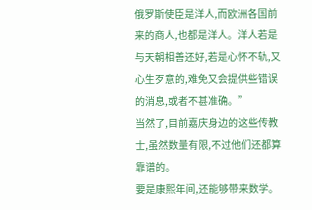俄罗斯使臣是洋人,而欧洲各国前来的商人,也都是洋人。洋人若是与天朝相善还好,若是心怀不轨,又心生歹意的,难免又会提供些错误的消息,或者不甚准确。”
当然了,目前嘉庆身边的这些传教士,虽然数量有限,不过他们还都算靠谱的。
要是康熙年间,还能够带来数学。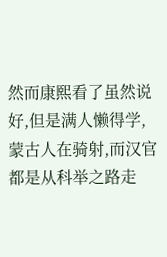然而康熙看了虽然说好,但是满人懒得学,蒙古人在骑射,而汉官都是从科举之路走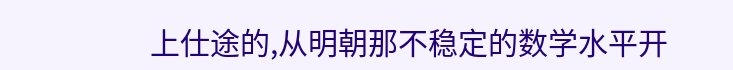上仕途的,从明朝那不稳定的数学水平开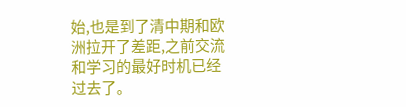始,也是到了清中期和欧洲拉开了差距,之前交流和学习的最好时机已经过去了。